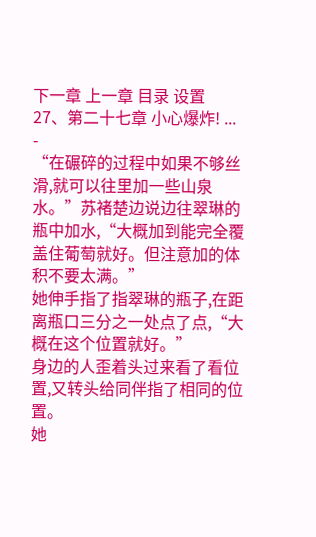下一章 上一章 目录 设置
27、第二十七章 小心爆炸! ...
-
“在碾碎的过程中如果不够丝滑,就可以往里加一些山泉水。”苏褚楚边说边往翠琳的瓶中加水,“大概加到能完全覆盖住葡萄就好。但注意加的体积不要太满。”
她伸手指了指翠琳的瓶子,在距离瓶口三分之一处点了点,“大概在这个位置就好。”
身边的人歪着头过来看了看位置,又转头给同伴指了相同的位置。
她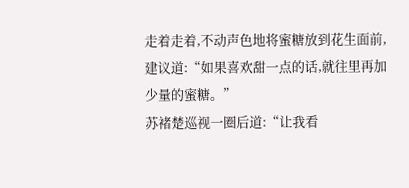走着走着,不动声色地将蜜糖放到花生面前,建议道:“如果喜欢甜一点的话,就往里再加少量的蜜糖。”
苏褚楚巡视一圈后道:“让我看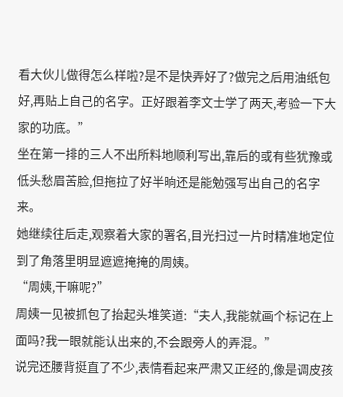看大伙儿做得怎么样啦?是不是快弄好了?做完之后用油纸包好,再贴上自己的名字。正好跟着李文士学了两天,考验一下大家的功底。”
坐在第一排的三人不出所料地顺利写出,靠后的或有些犹豫或低头愁眉苦脸,但拖拉了好半晌还是能勉强写出自己的名字来。
她继续往后走,观察着大家的署名,目光扫过一片时精准地定位到了角落里明显遮遮掩掩的周姨。
“周姨,干嘛呢?”
周姨一见被抓包了抬起头堆笑道:“夫人,我能就画个标记在上面吗?我一眼就能认出来的,不会跟旁人的弄混。”
说完还腰背挺直了不少,表情看起来严肃又正经的,像是调皮孩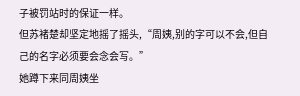子被罚站时的保证一样。
但苏褚楚却坚定地摇了摇头,“周姨,别的字可以不会,但自己的名字必须要会念会写。”
她蹲下来同周姨坐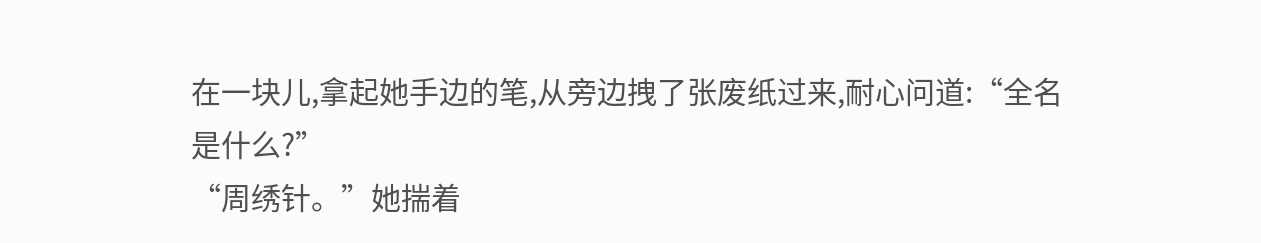在一块儿,拿起她手边的笔,从旁边拽了张废纸过来,耐心问道:“全名是什么?”
“周绣针。”她揣着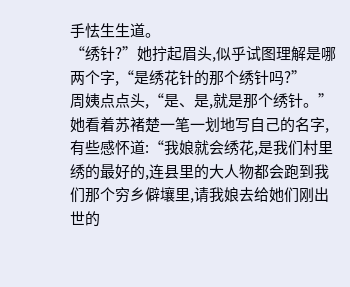手怯生生道。
“绣针?”她拧起眉头,似乎试图理解是哪两个字,“是绣花针的那个绣针吗?”
周姨点点头,“是、是,就是那个绣针。”
她看着苏褚楚一笔一划地写自己的名字,有些感怀道:“我娘就会绣花,是我们村里绣的最好的,连县里的大人物都会跑到我们那个穷乡僻壤里,请我娘去给她们刚出世的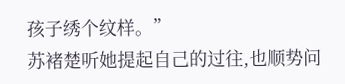孩子绣个纹样。”
苏褚楚听她提起自己的过往,也顺势问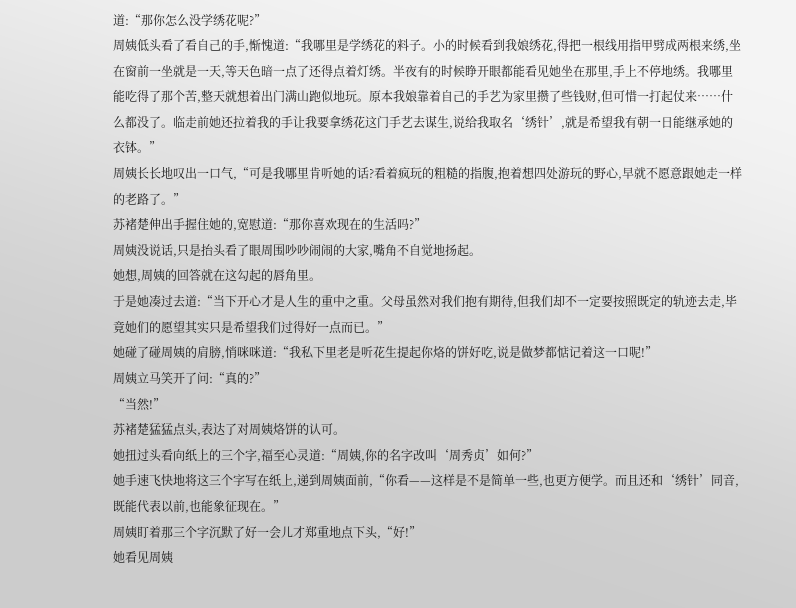道:“那你怎么没学绣花呢?”
周姨低头看了看自己的手,惭愧道:“我哪里是学绣花的料子。小的时候看到我娘绣花,得把一根线用指甲劈成两根来绣,坐在窗前一坐就是一天,等天色暗一点了还得点着灯绣。半夜有的时候睁开眼都能看见她坐在那里,手上不停地绣。我哪里能吃得了那个苦,整天就想着出门满山跑似地玩。原本我娘靠着自己的手艺为家里攒了些钱财,但可惜一打起仗来……什么都没了。临走前她还拉着我的手让我要拿绣花这门手艺去谋生,说给我取名‘绣针’,就是希望我有朝一日能继承她的衣钵。”
周姨长长地叹出一口气,“可是我哪里肯听她的话?看着疯玩的粗糙的指腹,抱着想四处游玩的野心,早就不愿意跟她走一样的老路了。”
苏褚楚伸出手握住她的,宽慰道:“那你喜欢现在的生活吗?”
周姨没说话,只是抬头看了眼周围吵吵闹闹的大家,嘴角不自觉地扬起。
她想,周姨的回答就在这勾起的唇角里。
于是她凑过去道:“当下开心才是人生的重中之重。父母虽然对我们抱有期待,但我们却不一定要按照既定的轨迹去走,毕竟她们的愿望其实只是希望我们过得好一点而已。”
她碰了碰周姨的肩膀,悄咪咪道:“我私下里老是听花生提起你烙的饼好吃,说是做梦都惦记着这一口呢!”
周姨立马笑开了问:“真的?”
“当然!”
苏褚楚猛猛点头,表达了对周姨烙饼的认可。
她扭过头看向纸上的三个字,福至心灵道:“周姨,你的名字改叫‘周秀贞’如何?”
她手速飞快地将这三个字写在纸上,递到周姨面前,“你看——这样是不是简单一些,也更方便学。而且还和‘绣针’同音,既能代表以前,也能象征现在。”
周姨盯着那三个字沉默了好一会儿才郑重地点下头,“好!”
她看见周姨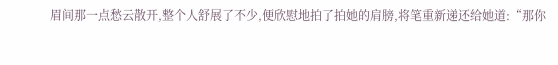眉间那一点愁云散开,整个人舒展了不少,便欣慰地拍了拍她的肩膀,将笔重新递还给她道:“那你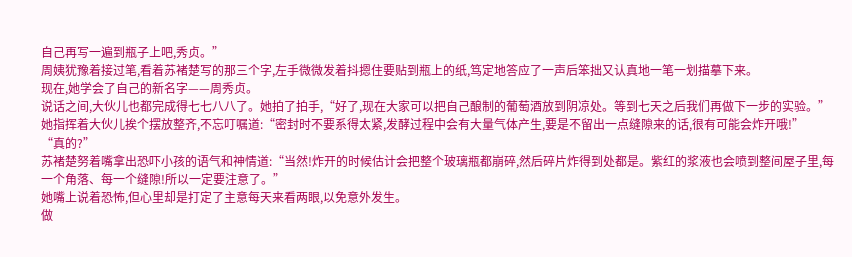自己再写一遍到瓶子上吧,秀贞。”
周姨犹豫着接过笔,看着苏褚楚写的那三个字,左手微微发着抖摁住要贴到瓶上的纸,笃定地答应了一声后笨拙又认真地一笔一划描摹下来。
现在,她学会了自己的新名字——周秀贞。
说话之间,大伙儿也都完成得七七八八了。她拍了拍手,“好了,现在大家可以把自己酿制的葡萄酒放到阴凉处。等到七天之后我们再做下一步的实验。”
她指挥着大伙儿挨个摆放整齐,不忘叮嘱道:“密封时不要系得太紧,发酵过程中会有大量气体产生,要是不留出一点缝隙来的话,很有可能会炸开哦!”
“真的?”
苏褚楚努着嘴拿出恐吓小孩的语气和神情道:“当然!炸开的时候估计会把整个玻璃瓶都崩碎,然后碎片炸得到处都是。紫红的浆液也会喷到整间屋子里,每一个角落、每一个缝隙!所以一定要注意了。”
她嘴上说着恐怖,但心里却是打定了主意每天来看两眼,以免意外发生。
做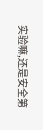实验嘛,还是安全第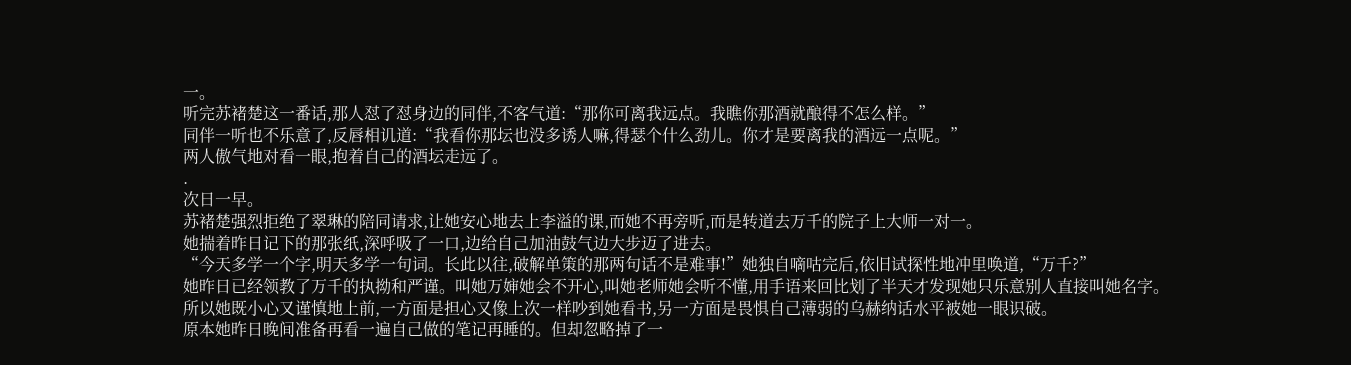一。
听完苏褚楚这一番话,那人怼了怼身边的同伴,不客气道:“那你可离我远点。我瞧你那酒就酿得不怎么样。”
同伴一听也不乐意了,反唇相讥道:“我看你那坛也没多诱人嘛,得瑟个什么劲儿。你才是要离我的酒远一点呢。”
两人傲气地对看一眼,抱着自己的酒坛走远了。
.
次日一早。
苏褚楚强烈拒绝了翠琳的陪同请求,让她安心地去上李溢的课,而她不再旁听,而是转道去万千的院子上大师一对一。
她揣着昨日记下的那张纸,深呼吸了一口,边给自己加油鼓气边大步迈了进去。
“今天多学一个字,明天多学一句词。长此以往,破解单策的那两句话不是难事!”她独自嘀咕完后,依旧试探性地冲里唤道,“万千?”
她昨日已经领教了万千的执拗和严谨。叫她万婶她会不开心,叫她老师她会听不懂,用手语来回比划了半天才发现她只乐意别人直接叫她名字。
所以她既小心又谨慎地上前,一方面是担心又像上次一样吵到她看书,另一方面是畏惧自己薄弱的乌赫纳话水平被她一眼识破。
原本她昨日晚间准备再看一遍自己做的笔记再睡的。但却忽略掉了一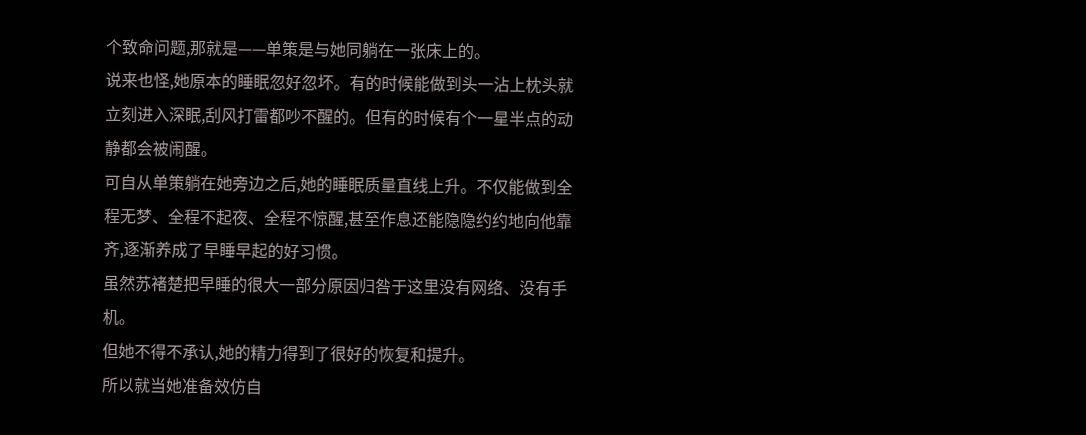个致命问题,那就是——单策是与她同躺在一张床上的。
说来也怪,她原本的睡眠忽好忽坏。有的时候能做到头一沾上枕头就立刻进入深眠,刮风打雷都吵不醒的。但有的时候有个一星半点的动静都会被闹醒。
可自从单策躺在她旁边之后,她的睡眠质量直线上升。不仅能做到全程无梦、全程不起夜、全程不惊醒,甚至作息还能隐隐约约地向他靠齐,逐渐养成了早睡早起的好习惯。
虽然苏褚楚把早睡的很大一部分原因归咎于这里没有网络、没有手机。
但她不得不承认,她的精力得到了很好的恢复和提升。
所以就当她准备效仿自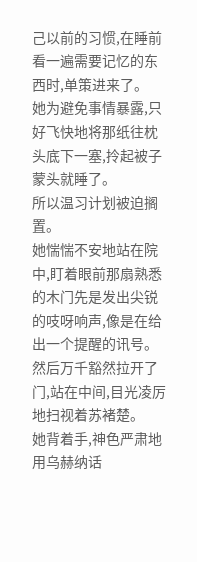己以前的习惯,在睡前看一遍需要记忆的东西时,单策进来了。
她为避免事情暴露,只好飞快地将那纸往枕头底下一塞,拎起被子蒙头就睡了。
所以温习计划被迫搁置。
她惴惴不安地站在院中,盯着眼前那扇熟悉的木门先是发出尖锐的吱呀响声,像是在给出一个提醒的讯号。然后万千豁然拉开了门,站在中间,目光凌厉地扫视着苏褚楚。
她背着手,神色严肃地用乌赫纳话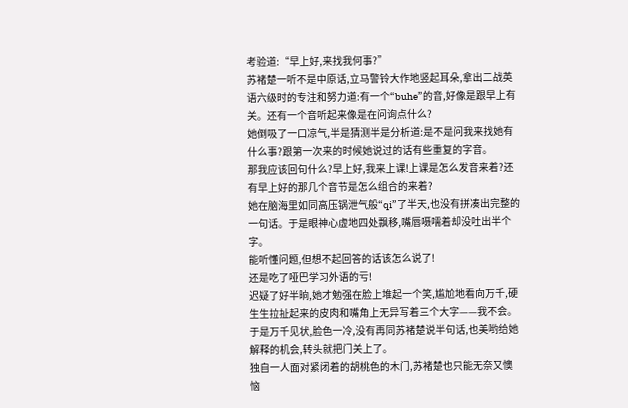考验道:“早上好,来找我何事?”
苏褚楚一听不是中原话,立马警铃大作地竖起耳朵,拿出二战英语六级时的专注和努力道:有一个“buhe”的音,好像是跟早上有关。还有一个音听起来像是在问询点什么?
她倒吸了一口凉气,半是猜测半是分析道:是不是问我来找她有什么事?跟第一次来的时候她说过的话有些重复的字音。
那我应该回句什么?早上好,我来上课!上课是怎么发音来着?还有早上好的那几个音节是怎么组合的来着?
她在脑海里如同高压锅泄气般“qi”了半天,也没有拼凑出完整的一句话。于是眼神心虚地四处飘移,嘴唇嗫嚅着却没吐出半个字。
能听懂问题,但想不起回答的话该怎么说了!
还是吃了哑巴学习外语的亏!
迟疑了好半晌,她才勉强在脸上堆起一个笑,尴尬地看向万千,硬生生拉扯起来的皮肉和嘴角上无异写着三个大字——我不会。
于是万千见状,脸色一冷,没有再同苏褚楚说半句话,也美哟给她解释的机会,转头就把门关上了。
独自一人面对紧闭着的胡桃色的木门,苏褚楚也只能无奈又懊恼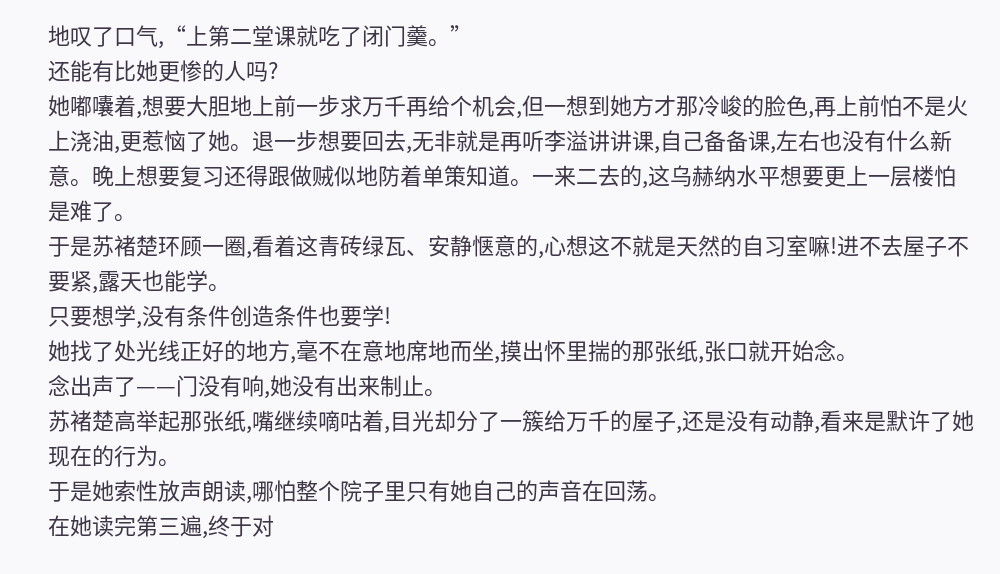地叹了口气,“上第二堂课就吃了闭门羹。”
还能有比她更惨的人吗?
她嘟囔着,想要大胆地上前一步求万千再给个机会,但一想到她方才那冷峻的脸色,再上前怕不是火上浇油,更惹恼了她。退一步想要回去,无非就是再听李溢讲讲课,自己备备课,左右也没有什么新意。晚上想要复习还得跟做贼似地防着单策知道。一来二去的,这乌赫纳水平想要更上一层楼怕是难了。
于是苏褚楚环顾一圈,看着这青砖绿瓦、安静惬意的,心想这不就是天然的自习室嘛!进不去屋子不要紧,露天也能学。
只要想学,没有条件创造条件也要学!
她找了处光线正好的地方,毫不在意地席地而坐,摸出怀里揣的那张纸,张口就开始念。
念出声了——门没有响,她没有出来制止。
苏褚楚高举起那张纸,嘴继续嘀咕着,目光却分了一簇给万千的屋子,还是没有动静,看来是默许了她现在的行为。
于是她索性放声朗读,哪怕整个院子里只有她自己的声音在回荡。
在她读完第三遍,终于对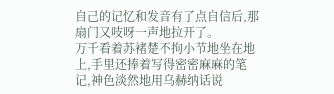自己的记忆和发音有了点自信后,那扇门又吱呀一声地拉开了。
万千看着苏褚楚不拘小节地坐在地上,手里还捧着写得密密麻麻的笔记,神色淡然地用乌赫纳话说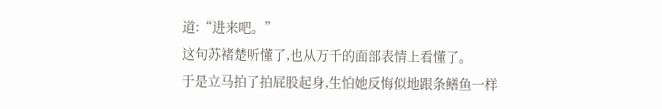道:“进来吧。”
这句苏褚楚听懂了,也从万千的面部表情上看懂了。
于是立马拍了拍屁股起身,生怕她反悔似地跟条鳝鱼一样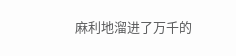麻利地溜进了万千的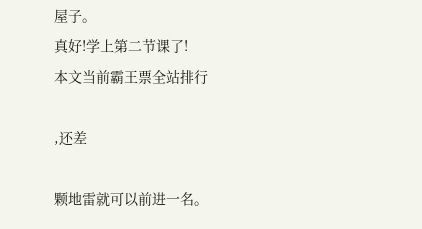屋子。
真好!学上第二节课了!
本文当前霸王票全站排行

,还差

颗地雷就可以前进一名。